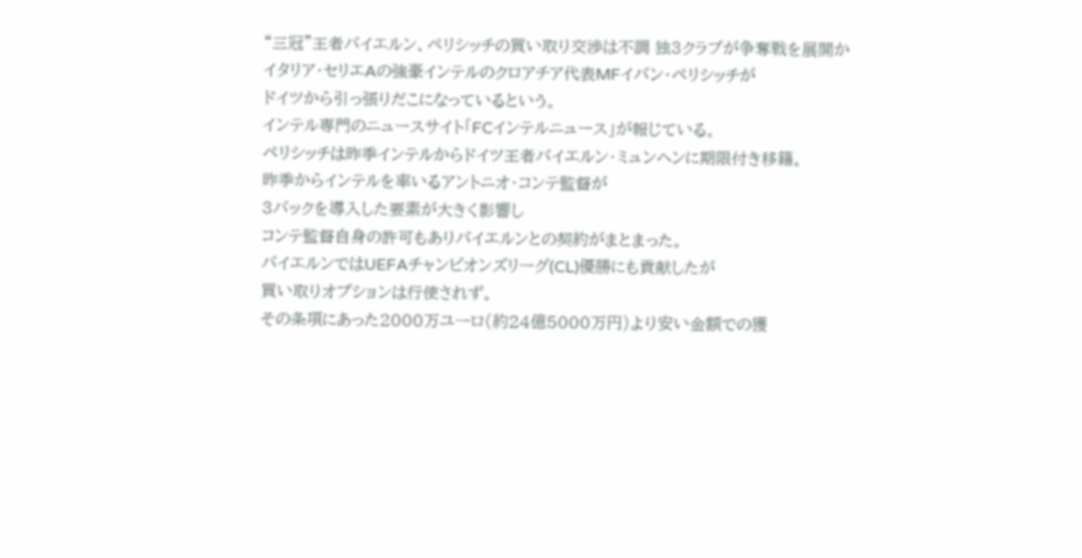“三冠”王者バイエルン、ペリシッチの買い取り交渉は不調 独3クラブが争奪戦を展開か
イタリア・セリエAの強豪インテルのクロアチア代表MFイバン・ペリシッチが
ドイツから引っ張りだこになっているという。
インテル専門のニュースサイト「FCインテルニュース」が報じている。
ペリシッチは昨季インテルからドイツ王者バイエルン・ミュンヘンに期限付き移籍。
昨季からインテルを率いるアントニオ・コンテ監督が
3バックを導入した要素が大きく影響し
コンテ監督自身の許可もありバイエルンとの契約がまとまった。
バイエルンではUEFAチャンピオンズリーグ(CL)優勝にも貢献したが
買い取りオプションは行使されず。
その条項にあった2000万ユーロ(約24億5000万円)より安い金額での獲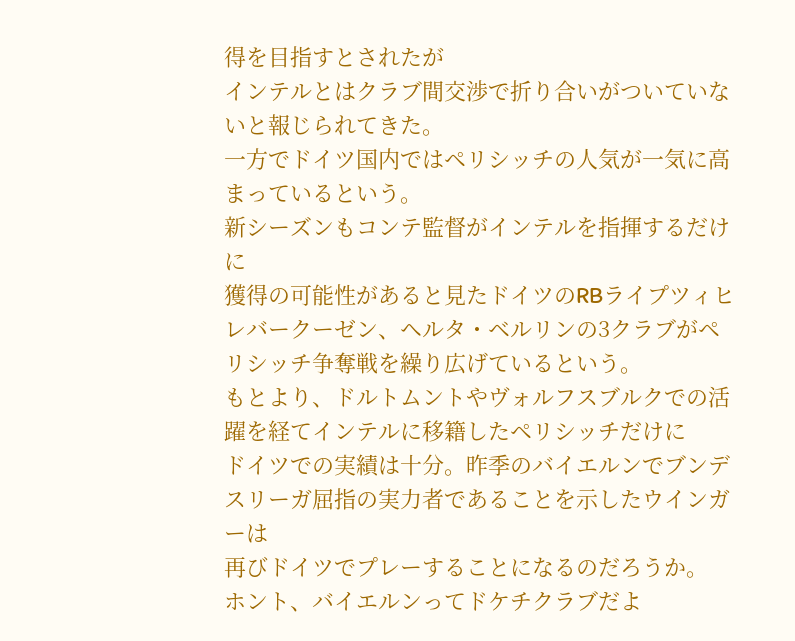得を目指すとされたが
インテルとはクラブ間交渉で折り合いがついていないと報じられてきた。
一方でドイツ国内ではペリシッチの人気が一気に高まっているという。
新シーズンもコンテ監督がインテルを指揮するだけに
獲得の可能性があると見たドイツのRBライプツィヒ
レバークーゼン、ヘルタ・ベルリンの3クラブがペリシッチ争奪戦を繰り広げているという。
もとより、ドルトムントやヴォルフスブルクでの活躍を経てインテルに移籍したペリシッチだけに
ドイツでの実績は十分。昨季のバイエルンでブンデスリーガ屈指の実力者であることを示したウインガーは
再びドイツでプレーすることになるのだろうか。
ホント、バイエルンってドケチクラブだよ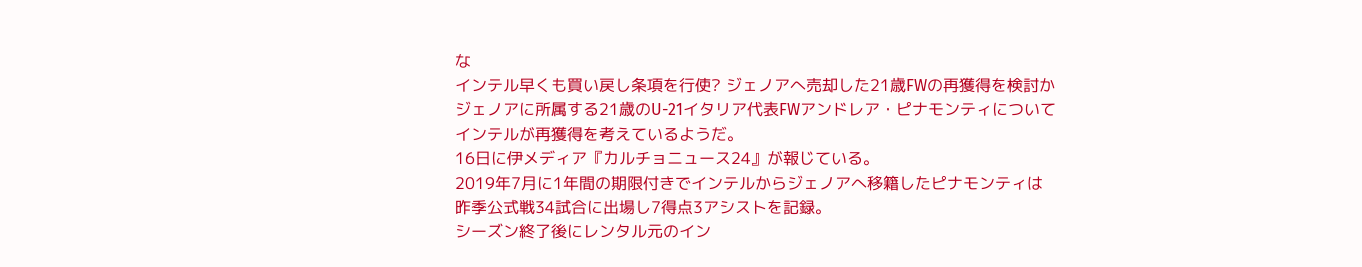な
インテル早くも買い戻し条項を行使? ジェノアへ売却した21歳FWの再獲得を検討か
ジェノアに所属する21歳のU-21イタリア代表FWアンドレア・ピナモンティについて
インテルが再獲得を考えているようだ。
16日に伊メディア『カルチョニュース24』が報じている。
2019年7月に1年間の期限付きでインテルからジェノアへ移籍したピナモンティは
昨季公式戦34試合に出場し7得点3アシストを記録。
シーズン終了後にレンタル元のイン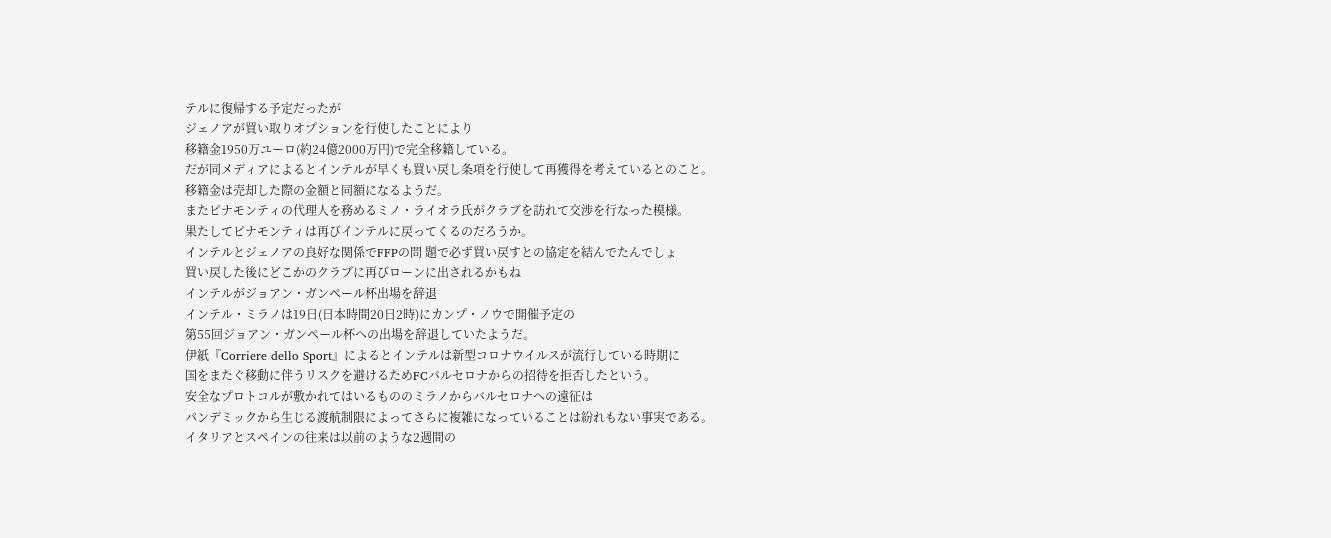テルに復帰する予定だったが
ジェノアが買い取りオプションを行使したことにより
移籍金1950万ユーロ(約24億2000万円)で完全移籍している。
だが同メディアによるとインテルが早くも買い戻し条項を行使して再獲得を考えているとのこと。
移籍金は売却した際の金額と同額になるようだ。
またピナモンティの代理人を務めるミノ・ライオラ氏がクラブを訪れて交渉を行なった模様。
果たしてピナモンティは再びインテルに戻ってくるのだろうか。
インテルとジェノアの良好な関係でFFPの問 題で必ず買い戻すとの協定を結んでたんでしょ
買い戻した後にどこかのクラブに再びローンに出されるかもね
インテルがジョアン・ガンペール杯出場を辞退
インテル・ミラノは19日(日本時間20日2時)にカンプ・ノウで開催予定の
第55回ジョアン・ガンペール杯への出場を辞退していたようだ。
伊紙『Corriere dello Sport』によるとインテルは新型コロナウイルスが流行している時期に
国をまたぐ移動に伴うリスクを避けるためFCバルセロナからの招待を拒否したという。
安全なプロトコルが敷かれてはいるもののミラノからバルセロナへの遠征は
パンデミックから生じる渡航制限によってさらに複雑になっていることは紛れもない事実である。
イタリアとスペインの往来は以前のような2週間の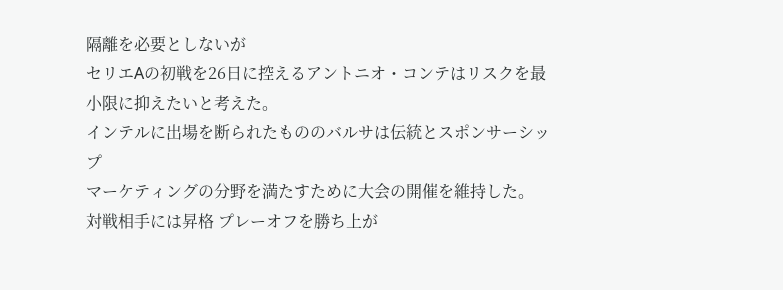隔離を必要としないが
セリエAの初戦を26日に控えるアントニオ・コンテはリスクを最小限に抑えたいと考えた。
インテルに出場を断られたもののバルサは伝統とスポンサーシップ
マーケティングの分野を満たすために大会の開催を維持した。
対戦相手には昇格 プレーオフを勝ち上が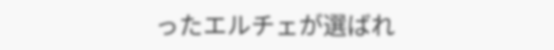ったエルチェが選ばれ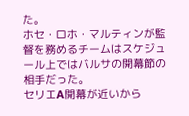た。
ホセ・ロホ・マルティンが監督を務めるチームはスケジュール上ではバルサの開幕節の相手だった。
セリエA開幕が近いから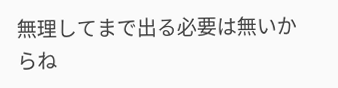無理してまで出る必要は無いからね